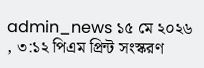admin_news ১৫ মে ২০২৬ , ৩:১২ পিএম প্রিন্ট সংস্করণ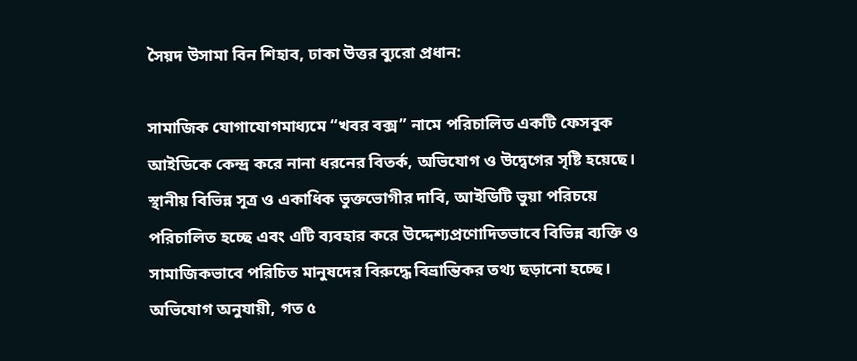সৈয়দ উসামা বিন শিহাব, ঢাকা উত্তর ব্যুরো প্রধান:

সামাজিক যোগাযোগমাধ্যমে “খবর বক্স” নামে পরিচালিত একটি ফেসবুক আইডিকে কেন্দ্র করে নানা ধরনের বিতর্ক, অভিযোগ ও উদ্বেগের সৃষ্টি হয়েছে। স্থানীয় বিভিন্ন সূত্র ও একাধিক ভুক্তভোগীর দাবি, আইডিটি ভুয়া পরিচয়ে পরিচালিত হচ্ছে এবং এটি ব্যবহার করে উদ্দেশ্যপ্রণোদিতভাবে বিভিন্ন ব্যক্তি ও সামাজিকভাবে পরিচিত মানুষদের বিরুদ্ধে বিভ্রান্তিকর তথ্য ছড়ানো হচ্ছে।
অভিযোগ অনুযায়ী, গত ৫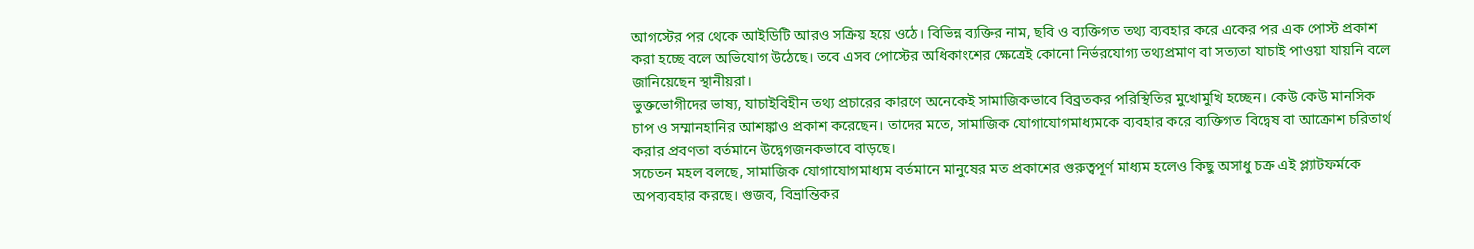আগস্টের পর থেকে আইডিটি আরও সক্রিয় হয়ে ওঠে। বিভিন্ন ব্যক্তির নাম, ছবি ও ব্যক্তিগত তথ্য ব্যবহার করে একের পর এক পোস্ট প্রকাশ করা হচ্ছে বলে অভিযোগ উঠেছে। তবে এসব পোস্টের অধিকাংশের ক্ষেত্রেই কোনো নির্ভরযোগ্য তথ্যপ্রমাণ বা সত্যতা যাচাই পাওয়া যায়নি বলে জানিয়েছেন স্থানীয়রা।
ভুক্তভোগীদের ভাষ্য, যাচাইবিহীন তথ্য প্রচারের কারণে অনেকেই সামাজিকভাবে বিব্রতকর পরিস্থিতির মুখোমুখি হচ্ছেন। কেউ কেউ মানসিক চাপ ও সম্মানহানির আশঙ্কাও প্রকাশ করেছেন। তাদের মতে, সামাজিক যোগাযোগমাধ্যমকে ব্যবহার করে ব্যক্তিগত বিদ্বেষ বা আক্রোশ চরিতার্থ করার প্রবণতা বর্তমানে উদ্বেগজনকভাবে বাড়ছে।
সচেতন মহল বলছে, সামাজিক যোগাযোগমাধ্যম বর্তমানে মানুষের মত প্রকাশের গুরুত্বপূর্ণ মাধ্যম হলেও কিছু অসাধু চক্র এই প্ল্যাটফর্মকে অপব্যবহার করছে। গুজব, বিভ্রান্তিকর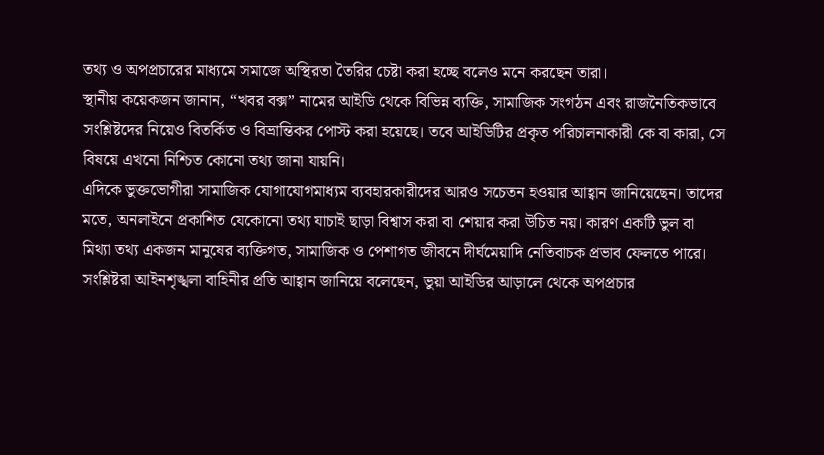তথ্য ও অপপ্রচারের মাধ্যমে সমাজে অস্থিরতা তৈরির চেষ্টা করা হচ্ছে বলেও মনে করছেন তারা।
স্থানীয় কয়েকজন জানান, “খবর বক্স” নামের আইডি থেকে বিভিন্ন ব্যক্তি, সামাজিক সংগঠন এবং রাজনৈতিকভাবে সংশ্লিষ্টদের নিয়েও বিতর্কিত ও বিভ্রান্তিকর পোস্ট করা হয়েছে। তবে আইডিটির প্রকৃত পরিচালনাকারী কে বা কারা, সে বিষয়ে এখনো নিশ্চিত কোনো তথ্য জানা যায়নি।
এদিকে ভুক্তভোগীরা সামাজিক যোগাযোগমাধ্যম ব্যবহারকারীদের আরও সচেতন হওয়ার আহ্বান জানিয়েছেন। তাদের মতে, অনলাইনে প্রকাশিত যেকোনো তথ্য যাচাই ছাড়া বিশ্বাস করা বা শেয়ার করা উচিত নয়। কারণ একটি ভুল বা মিথ্যা তথ্য একজন মানুষের ব্যক্তিগত, সামাজিক ও পেশাগত জীবনে দীর্ঘমেয়াদি নেতিবাচক প্রভাব ফেলতে পারে।
সংশ্লিষ্টরা আইনশৃঙ্খলা বাহিনীর প্রতি আহ্বান জানিয়ে বলেছেন, ভুয়া আইডির আড়ালে থেকে অপপ্রচার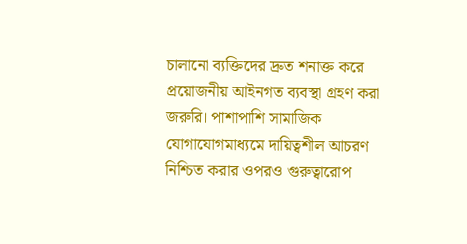চালানো ব্যক্তিদের দ্রুত শনাক্ত করে প্রয়োজনীয় আইনগত ব্যবস্থা গ্রহণ করা জরুরি। পাশাপাশি সামাজিক যোগাযোগমাধ্যমে দায়িত্বশীল আচরণ নিশ্চিত করার ওপরও গুরুত্বারোপ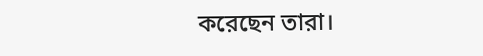করেছেন তারা।